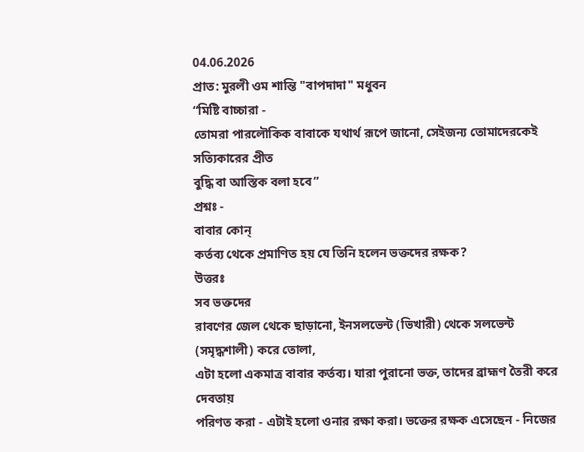04.06.2026
প্রাত: মুরলী ওম শান্তি "বাপদাদা" মধুবন
“মিষ্টি বাচ্চারা -
তোমরা পারলৌকিক বাবাকে যথার্থ রূপে জানো, সেইজন্য তোমাদেরকেই সত্যিকারের প্রীত
বুদ্ধি বা আস্তিক বলা হবে”
প্রশ্নঃ -
বাবার কোন্
কর্তব্য থেকে প্রমাণিত হয় যে তিনি হলেন ভক্তদের রক্ষক?
উত্তরঃ
সব ভক্তদের
রাবণের জেল থেকে ছাড়ানো, ইনসলভেন্ট (ভিখারী) থেকে সলভেন্ট (সমৃদ্ধশালী) করে তোলা,
এটা হলো একমাত্র বাবার কর্তব্য। যারা পুরানো ভক্ত, তাদের ব্রাহ্মণ তৈরী করে দেবতায়
পরিণত করা - এটাই হলো ওনার রক্ষা করা। ভক্তের রক্ষক এসেছেন - নিজের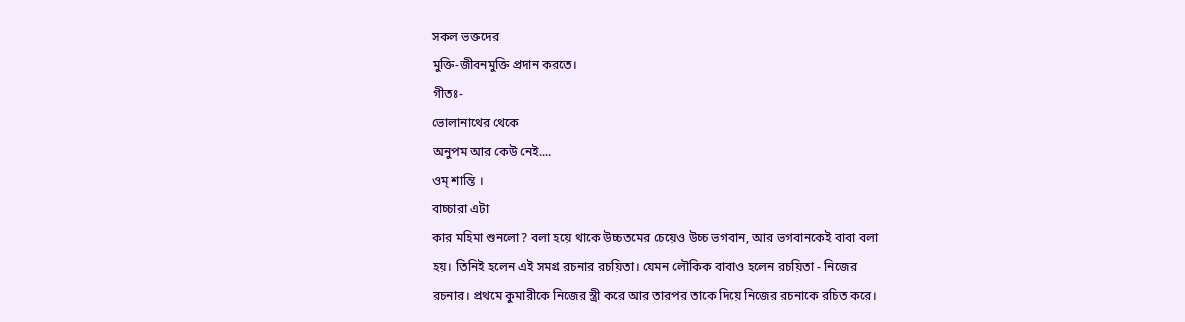সকল ভক্তদের
মুক্তি-জীবনমুক্তি প্রদান করতে।
গীতঃ-
ভোলানাথের থেকে
অনুপম আর কেউ নেই....
ওম্ শান্তি ।
বাচ্চারা এটা
কার মহিমা শুনলো? বলা হয়ে থাকে উচ্চতমের চেয়েও উচ্চ ভগবান, আর ভগবানকেই বাবা বলা
হয়। তিনিই হলেন এই সমগ্র রচনার রচয়িতা। যেমন লৌকিক বাবাও হলেন রচয়িতা - নিজের
রচনার। প্রথমে কুমারীকে নিজের স্ত্রী করে আর তারপর তাকে দিয়ে নিজের রচনাকে রচিত করে।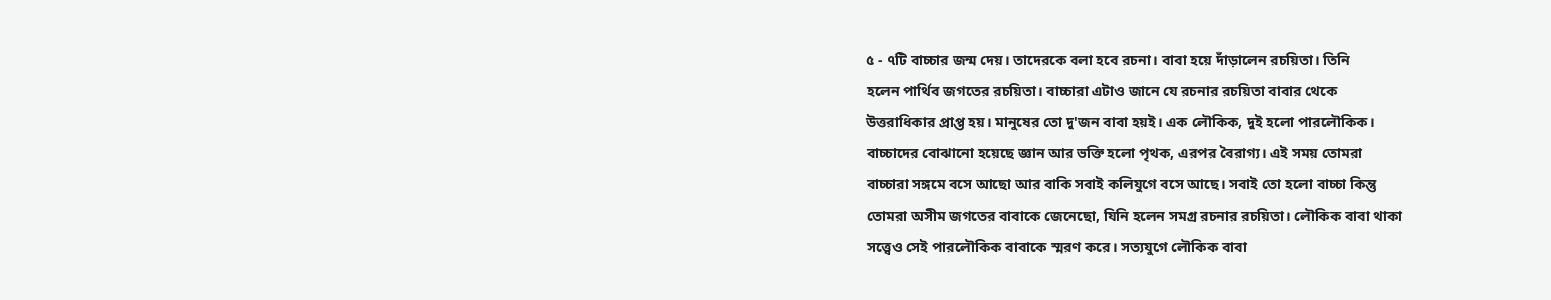৫ - ৭টি বাচ্চার জন্ম দেয়। তাদেরকে বলা হবে রচনা। বাবা হয়ে দাঁড়ালেন রচয়িতা। তিনি
হলেন পার্থিব জগতের রচয়িতা। বাচ্চারা এটাও জানে যে রচনার রচয়িতা বাবার থেকে
উত্তরাধিকার প্রাপ্ত হয়। মানুষের তো দু'জন বাবা হয়ই। এক লৌকিক, দুই হলো পারলৌকিক।
বাচ্চাদের বোঝানো হয়েছে জ্ঞান আর ভক্তি হলো পৃথক, এরপর বৈরাগ্য। এই সময় তোমরা
বাচ্চারা সঙ্গমে বসে আছো আর বাকি সবাই কলিযুগে বসে আছে। সবাই তো হলো বাচ্চা কিন্তু
তোমরা অসীম জগতের বাবাকে জেনেছো, যিনি হলেন সমগ্র রচনার রচয়িতা। লৌকিক বাবা থাকা
সত্ত্বেও সেই পারলৌকিক বাবাকে স্মরণ করে। সত্যযুগে লৌকিক বাবা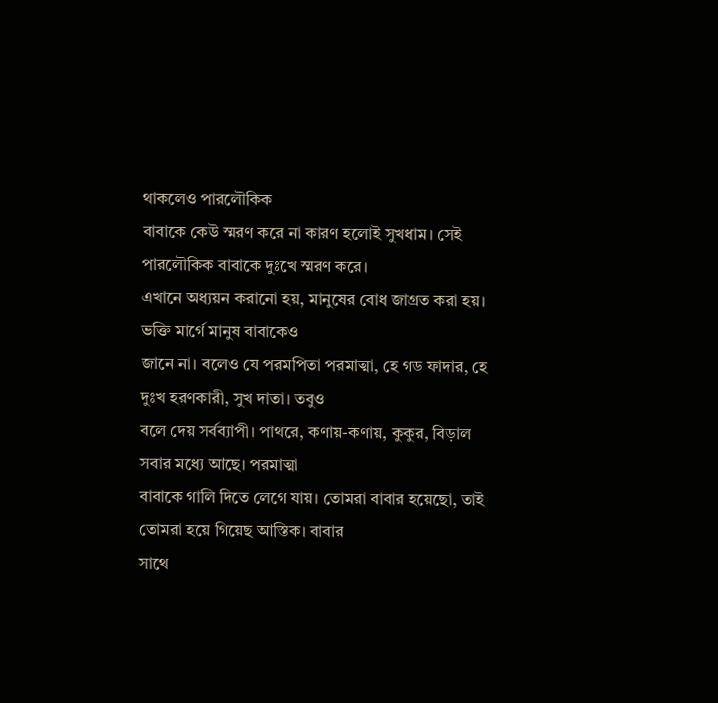থাকলেও পারলৌকিক
বাবাকে কেউ স্মরণ করে না কারণ হলোই সুখধাম। সেই পারলৌকিক বাবাকে দুঃখে স্মরণ করে।
এখানে অধ্যয়ন করানো হয়, মানুষের বোধ জাগ্রত করা হয়। ভক্তি মার্গে মানুষ বাবাকেও
জানে না। বলেও যে পরমপিতা পরমাত্মা, হে গড ফাদার, হে দুঃখ হরণকারী, সুখ দাতা। তবুও
বলে দেয় সর্বব্যাপী। পাথরে, কণায়-কণায়, কুকুর, বিড়াল সবার মধ্যে আছে। পরমাত্মা
বাবাকে গালি দিতে লেগে যায়। তোমরা বাবার হয়েছো, তাই তোমরা হয়ে গিয়েছ আস্তিক। বাবার
সাথে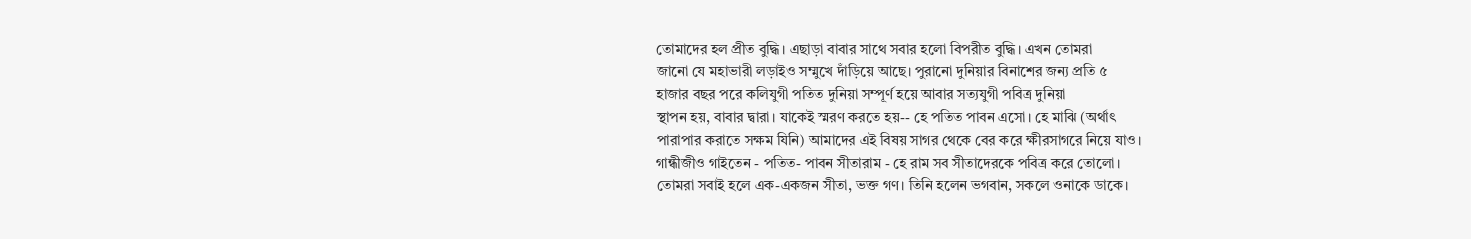তোমাদের হল প্রীত বুদ্ধি। এছাড়া বাবার সাথে সবার হলো বিপরীত বুদ্ধি। এখন তোমরা
জানো যে মহাভারী লড়াইও সম্মুখে দাঁড়িয়ে আছে। পুরানো দুনিয়ার বিনাশের জন্য প্রতি ৫
হাজার বছর পরে কলিযুগী পতিত দুনিয়া সম্পূর্ণ হয়ে আবার সত্যযুগী পবিত্র দুনিয়া
স্থাপন হয়, বাবার দ্বারা। যাকেই স্মরণ করতে হয়-- হে পতিত পাবন এসো। হে মাঝি (অর্থাৎ
পারাপার করাতে সক্ষম যিনি) আমাদের এই বিষয় সাগর থেকে বের করে ক্ষীরসাগরে নিয়ে যাও।
গান্ধীজীও গাইতেন - পতিত- পাবন সীতারাম - হে রাম সব সীতাদেরকে পবিত্র করে তোলো।
তোমরা সবাই হলে এক-একজন সীতা, ভক্ত গণ। তিনি হলেন ভগবান, সকলে ওনাকে ডাকে।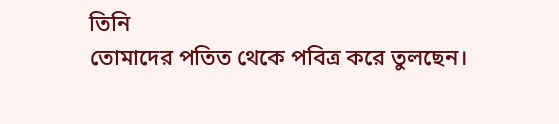তিনি
তোমাদের পতিত থেকে পবিত্র করে তুলছেন।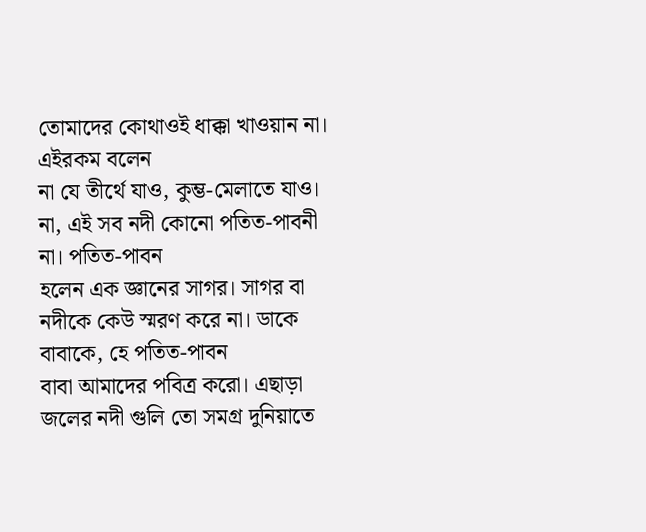তোমাদের কোথাওই ধাক্কা খাওয়ান না। এইরকম বলেন
না যে তীর্থে যাও, কুম্ভ-মেলাতে যাও। না, এই সব নদী কোনো পতিত-পাবনী না। পতিত-পাবন
হলেন এক জ্ঞানের সাগর। সাগর বা নদীকে কেউ স্মরণ করে না। ডাকে বাবাকে, হে পতিত-পাবন
বাবা আমাদের পবিত্র করো। এছাড়া জলের নদী গুলি তো সমগ্র দুনিয়াতে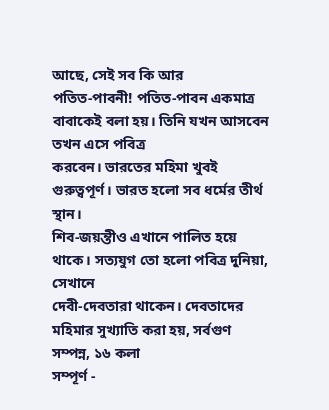আছে, সেই সব কি আর
পতিত-পাবনী! পতিত-পাবন একমাত্র বাবাকেই বলা হয়। তিনি যখন আসবেন তখন এসে পবিত্র
করবেন। ভারতের মহিমা খুবই গুরুত্বপূর্ণ। ভারত হলো সব ধর্মের তীর্থ স্থান।
শিব-জয়ন্তীও এখানে পালিত হয়ে থাকে। সত্যযুগ তো হলো পবিত্র দুনিয়া, সেখানে
দেবী-দেবতারা থাকেন। দেবতাদের মহিমার সুখ্যাতি করা হয়, সর্বগুণ সম্পন্ন, ১৬ কলা
সম্পূর্ণ -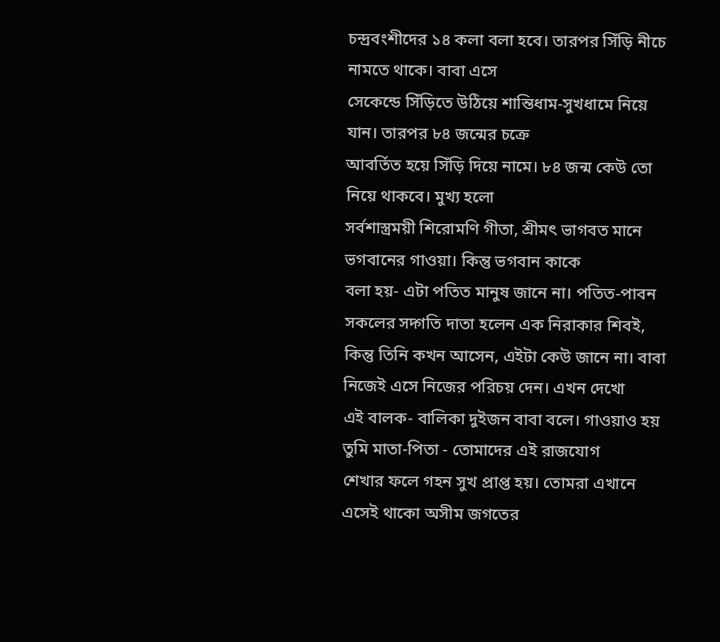চন্দ্রবংশীদের ১৪ কলা বলা হবে। তারপর সিঁড়ি নীচে নামতে থাকে। বাবা এসে
সেকেন্ডে সিঁড়িতে উঠিয়ে শান্তিধাম-সুখধামে নিয়ে যান। তারপর ৮৪ জন্মের চক্রে
আবর্তিত হয়ে সিঁড়ি দিয়ে নামে। ৮৪ জন্ম কেউ তো নিয়ে থাকবে। মুখ্য হলো
সর্বশাস্ত্রময়ী শিরোমণি গীতা, শ্রীমৎ ভাগবত মানে ভগবানের গাওয়া। কিন্তু ভগবান কাকে
বলা হয়- এটা পতিত মানুষ জানে না। পতিত-পাবন সকলের সদ্গতি দাতা হলেন এক নিরাকার শিবই,
কিন্তু তিনি কখন আসেন, এইটা কেউ জানে না। বাবা নিজেই এসে নিজের পরিচয় দেন। এখন দেখো
এই বালক- বালিকা দুইজন বাবা বলে। গাওয়াও হয় তুমি মাতা-পিতা - তোমাদের এই রাজযোগ
শেখার ফলে গহন সুখ প্রাপ্ত হয়। তোমরা এখানে এসেই থাকো অসীম জগতের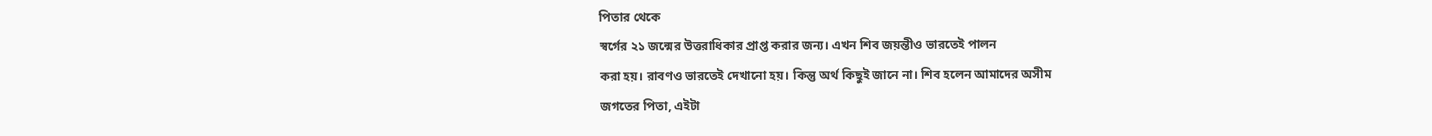পিতার থেকে
স্বর্গের ২১ জন্মের উত্তরাধিকার প্রাপ্ত করার জন্য। এখন শিব জয়ন্তীও ভারতেই পালন
করা হয়। রাবণও ভারতেই দেখানো হয়। কিন্তু অর্থ কিছুই জানে না। শিব হলেন আমাদের অসীম
জগতের পিতা, এইটা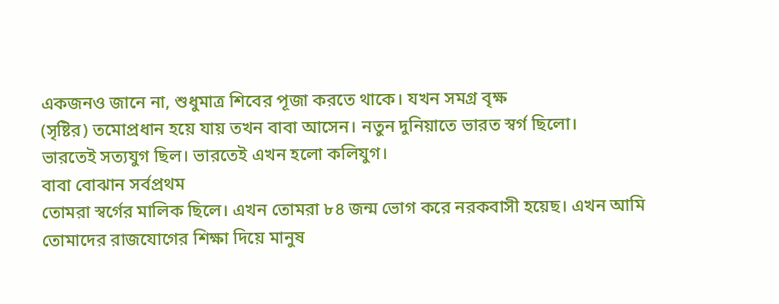একজনও জানে না, শুধুমাত্র শিবের পূজা করতে থাকে। যখন সমগ্র বৃক্ষ
(সৃষ্টির) তমোপ্রধান হয়ে যায় তখন বাবা আসেন। নতুন দুনিয়াতে ভারত স্বর্গ ছিলো।
ভারতেই সত্যযুগ ছিল। ভারতেই এখন হলো কলিযুগ।
বাবা বোঝান সর্বপ্রথম
তোমরা স্বর্গের মালিক ছিলে। এখন তোমরা ৮৪ জন্ম ভোগ করে নরকবাসী হয়েছ। এখন আমি
তোমাদের রাজযোগের শিক্ষা দিয়ে মানুষ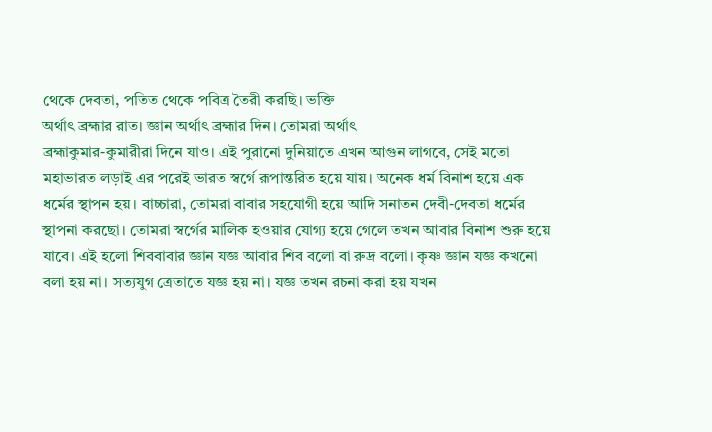থেকে দেবতা, পতিত থেকে পবিত্র তৈরী করছি। ভক্তি
অর্থাৎ ব্রহ্মার রাত। জ্ঞান অর্থাৎ ব্রহ্মার দিন। তোমরা অর্থাৎ
ব্রহ্মাকুমার-কুমারীরা দিনে যাও। এই পুরানো দুনিয়াতে এখন আগুন লাগবে, সেই মতো
মহাভারত লড়াই এর পরেই ভারত স্বর্গে রূপান্তরিত হয়ে যায়। অনেক ধর্ম বিনাশ হয়ে এক
ধর্মের স্থাপন হয়। বাচ্চারা, তোমরা বাবার সহযোগী হয়ে আদি সনাতন দেবী-দেবতা ধর্মের
স্থাপনা করছো। তোমরা স্বর্গের মালিক হওয়ার যোগ্য হয়ে গেলে তখন আবার বিনাশ শুরু হয়ে
যাবে। এই হলো শিববাবার জ্ঞান যজ্ঞ আবার শিব বলো বা রুদ্র বলো। কৃষ্ণ জ্ঞান যজ্ঞ কখনো
বলা হয় না। সত্যযুগ ত্রেতাতে যজ্ঞ হয় না। যজ্ঞ তখন রচনা করা হয় যখন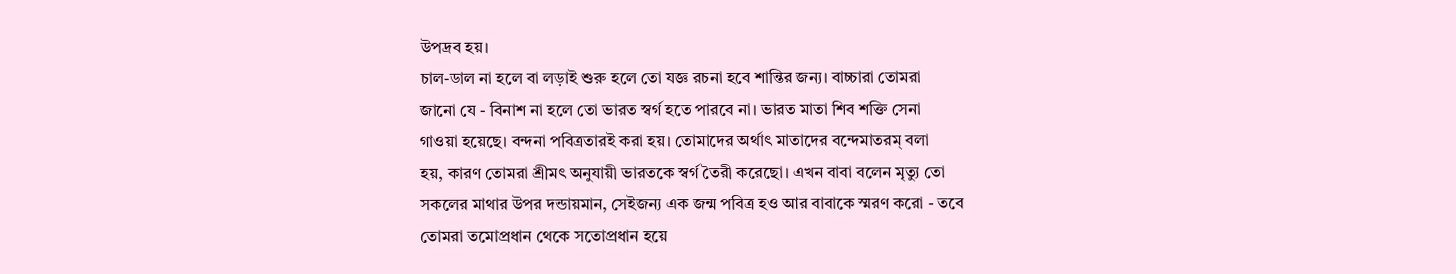উপদ্রব হয়।
চাল-ডাল না হলে বা লড়াই শুরু হলে তো যজ্ঞ রচনা হবে শান্তির জন্য। বাচ্চারা তোমরা
জানো যে - বিনাশ না হলে তো ভারত স্বর্গ হতে পারবে না। ভারত মাতা শিব শক্তি সেনা
গাওয়া হয়েছে। বন্দনা পবিত্রতারই করা হয়। তোমাদের অর্থাৎ মাতাদের বন্দেমাতরম্ বলা
হয়, কারণ তোমরা শ্রীমৎ অনুযায়ী ভারতকে স্বর্গ তৈরী করেছো। এখন বাবা বলেন মৃত্যু তো
সকলের মাথার উপর দন্ডায়মান, সেইজন্য এক জন্ম পবিত্র হও আর বাবাকে স্মরণ করো - তবে
তোমরা তমোপ্রধান থেকে সতোপ্রধান হয়ে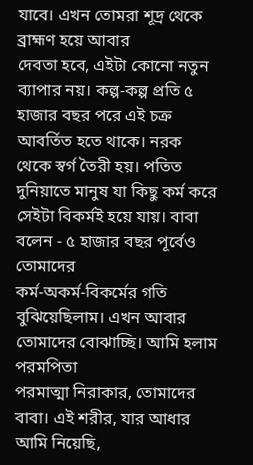যাবে। এখন তোমরা শূদ্র থেকে ব্রাহ্মণ হয়ে আবার
দেবতা হবে, এইটা কোনো নতুন ব্যাপার নয়। কল্প-কল্প প্রতি ৫ হাজার বছর পরে এই চক্র
আবর্তিত হতে থাকে। নরক থেকে স্বর্গ তৈরী হয়। পতিত দুনিয়াতে মানুষ যা কিছু কর্ম করে
সেইটা বিকর্মই হয়ে যায়। বাবা বলেন - ৫ হাজার বছর পূর্বেও তোমাদের
কর্ম-অকর্ম-বিকর্মের গতি বুঝিয়েছিলাম। এখন আবার তোমাদের বোঝাচ্ছি। আমি হলাম পরমপিতা
পরমাত্মা নিরাকার, তোমাদের বাবা। এই শরীর, যার আধার আমি নিয়েছি,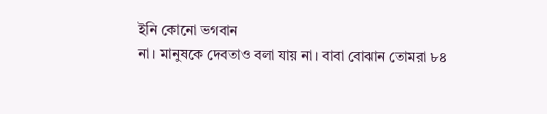ইনি কোনো ভগবান
না। মানুষকে দেবতাও বলা যায় না। বাবা বোঝান তোমরা ৮৪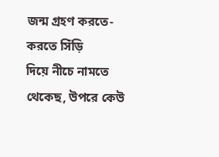জন্ম গ্রহণ করতে-করতে সিঁড়ি
দিয়ে নীচে নামতে থেকেছ, উপরে কেউ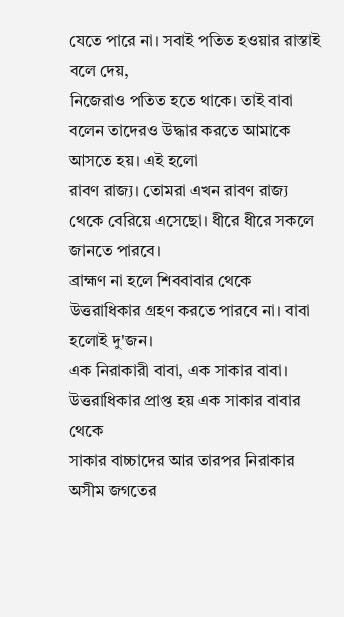যেতে পারে না। সবাই পতিত হওয়ার রাস্তাই বলে দেয়,
নিজেরাও পতিত হতে থাকে। তাই বাবা বলেন তাদেরও উদ্ধার করতে আমাকে আসতে হয়। এই হলো
রাবণ রাজ্য। তোমরা এখন রাবণ রাজ্য থেকে বেরিয়ে এসেছো। ধীরে ধীরে সকলে জানতে পারবে।
ব্রাহ্মণ না হলে শিববাবার থেকে উত্তরাধিকার গ্রহণ করতে পারবে না। বাবা হলোই দু'জন।
এক নিরাকারী বাবা, এক সাকার বাবা। উত্তরাধিকার প্রাপ্ত হয় এক সাকার বাবার থেকে
সাকার বাচ্চাদের আর তারপর নিরাকার অসীম জগতের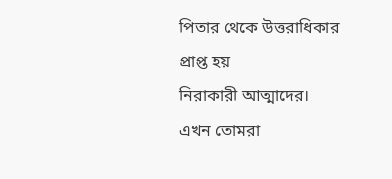পিতার থেকে উত্তরাধিকার প্রাপ্ত হয়
নিরাকারী আত্মাদের। এখন তোমরা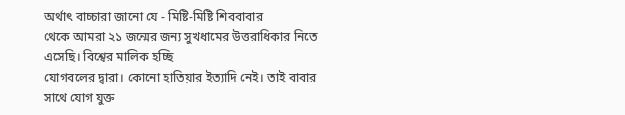অর্থাৎ বাচ্চারা জানো যে - মিষ্টি-মিষ্টি শিববাবার
থেকে আমরা ২১ জন্মের জন্য সুখধামের উত্তরাধিকার নিতে এসেছি। বিশ্বের মালিক হচ্ছি
যোগবলের দ্বারা। কোনো হাতিয়ার ইত্যাদি নেই। তাই বাবার সাথে যোগ যুক্ত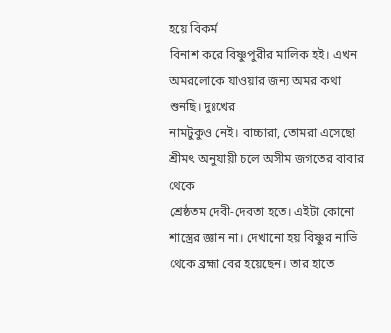হয়ে বিকর্ম
বিনাশ করে বিষ্ণুপুরীর মালিক হই। এখন অমরলোকে যাওয়ার জন্য অমর কথা শুনছি। দুঃখের
নামটুকুও নেই। বাচ্চারা, তোমরা এসেছো শ্রীমৎ অনুযায়ী চলে অসীম জগতের বাবার থেকে
শ্রেষ্ঠতম দেবী-দেবতা হতে। এইটা কোনো শাস্ত্রের জ্ঞান না। দেখানো হয় বিষ্ণুর নাভি
থেকে ব্রহ্মা বের হয়েছেন। তার হাতে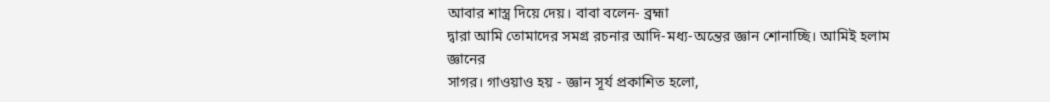আবার শাস্ত্র দিয়ে দেয়। বাবা বলেন- ব্রহ্মা
দ্বারা আমি তোমাদের সমগ্র রচনার আদি-মধ্য-অন্তের জ্ঞান শোনাচ্ছি। আমিই হলাম জ্ঞানের
সাগর। গাওয়াও হয় - জ্ঞান সূর্য প্রকাশিত হলো,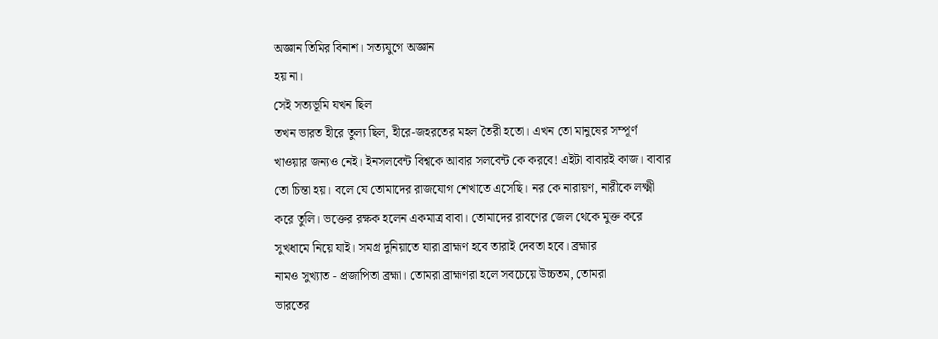অজ্ঞান তিমির বিনাশ। সত্যযুগে অজ্ঞান
হয় না।
সেই সত্যভূমি যখন ছিল
তখন ভারত হীরে তুল্য ছিল, হীরে-জহরতের মহল তৈরী হতো। এখন তো মানুষের সম্পূর্ণ
খাওয়ার জন্যও নেই। ইনসলবেন্ট বিশ্বকে আবার সলবেন্ট কে করবে! এইটা বাবারই কাজ। বাবার
তো চিন্তা হয়। বলে যে তোমাদের রাজযোগ শেখাতে এসেছি। নর কে নারায়ণ, নারীকে লক্ষ্মী
করে তুলি। ভক্তের রক্ষক হলেন একমাত্র বাবা। তোমাদের রাবণের জেল থেকে মুক্ত করে
সুখধামে নিয়ে যাই। সমগ্র দুনিয়াতে যারা ব্রাহ্মণ হবে তারাই দেবতা হবে। ব্রহ্মার
নামও সুখ্যাত - প্রজাপিতা ব্রহ্মা। তোমরা ব্রাহ্মণরা হলে সবচেয়ে উচ্চতম, তোমরা
ভারতের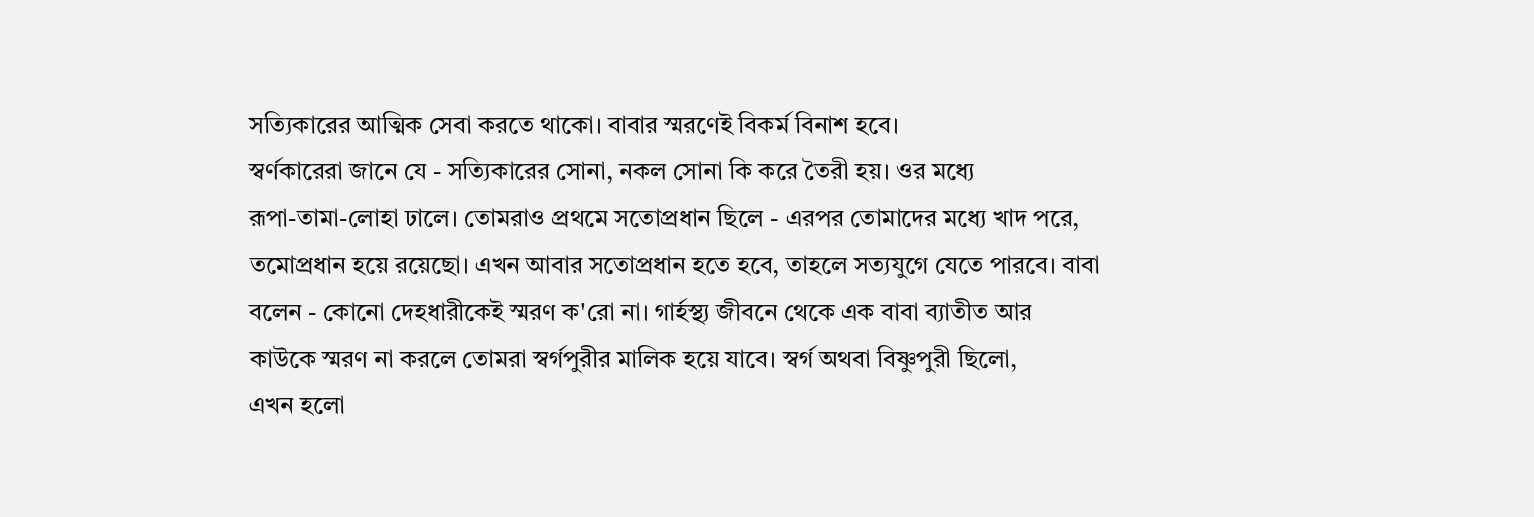সত্যিকারের আত্মিক সেবা করতে থাকো। বাবার স্মরণেই বিকর্ম বিনাশ হবে।
স্বর্ণকারেরা জানে যে - সত্যিকারের সোনা, নকল সোনা কি করে তৈরী হয়। ওর মধ্যে
রূপা-তামা-লোহা ঢালে। তোমরাও প্রথমে সতোপ্রধান ছিলে - এরপর তোমাদের মধ্যে খাদ পরে,
তমোপ্রধান হয়ে রয়েছো। এখন আবার সতোপ্রধান হতে হবে, তাহলে সত্যযুগে যেতে পারবে। বাবা
বলেন - কোনো দেহধারীকেই স্মরণ ক'রো না। গার্হস্থ্য জীবনে থেকে এক বাবা ব্যাতীত আর
কাউকে স্মরণ না করলে তোমরা স্বর্গপুরীর মালিক হয়ে যাবে। স্বর্গ অথবা বিষ্ণুপুরী ছিলো,
এখন হলো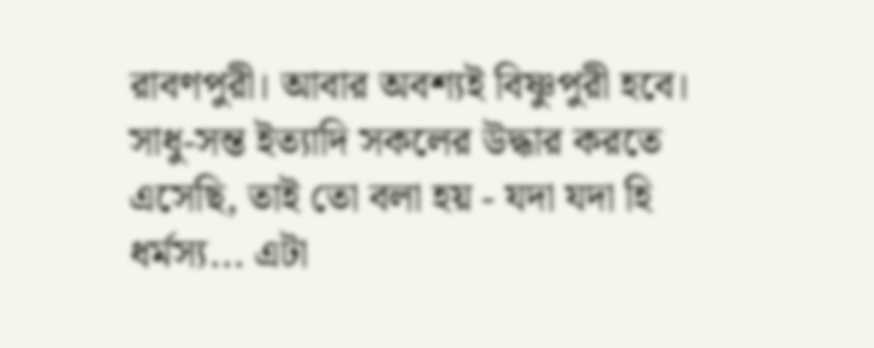রাবণপুরী। আবার অবশ্যই বিষ্ণুপুরী হবে। সাধু-সন্ত ইত্যাদি সকলের উদ্ধার করতে
এসেছি, তাই তো বলা হয় - যদা যদা হি ধর্মস্য... এটা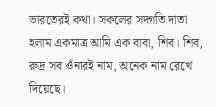ভারতেরই কথা। সকলের সদ্গতি দাতা
হলাম একমাত্র আমি এক বাবা, শিব। শিব, রুদ্র সব ওঁনারই নাম, অনেক নাম রেখে দিয়েছে।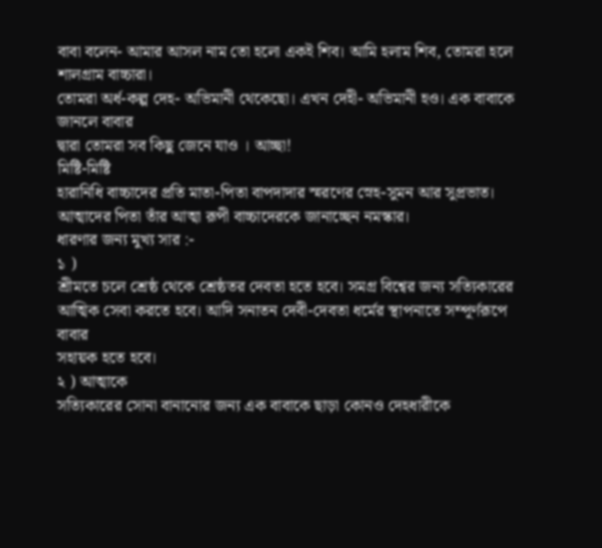বাবা বলেন- আমার আসল নাম তো হলো একই শিব। আমি হলাম শিব, তোমরা হলে শালগ্রাম বাচ্চারা।
তোমরা অর্ধ-কল্প দেহ- অভিমানী থেকেছো। এখন দেহী- অভিমানী হও। এক বাবাকে জানলে বাবার
দ্বারা তোমরা সব কিছু জেনে যাও । আচ্ছা!
মিষ্টি-মিষ্টি
হারানিধি বাচ্চাদের প্রতি মাতা-পিতা বাপদাদার স্মরণের স্নেহ-সুমন আর সুপ্রভাত।
আত্মাদের পিতা তাঁর আত্মা রূপী বাচ্চাদেরকে জানাচ্ছেন নমস্কার।
ধারণার জন্য মুখ্য সার :-
১ )
শ্রীমতে চলে শ্রেষ্ঠ থেকে শ্রেষ্ঠতর দেবতা হতে হবে। সমগ্র বিশ্বের জন্য সত্যিকারের
আত্মিক সেবা করতে হবে। আদি সনাতন দেবী-দেবতা ধর্মের স্থাপনাতে সম্পূর্ণরূপে বাবার
সহায়ক হতে হবে।
২ ) আত্মাকে
সত্যিকারের সোনা বানানোর জন্য এক বাবাকে ছাড়া কোনও দেহধারীকে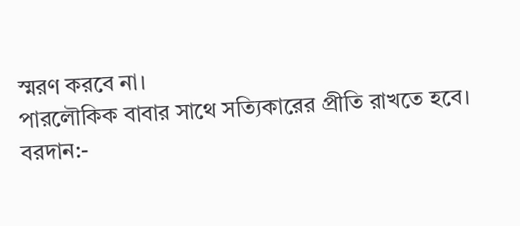স্মরণ করবে না।
পারলৌকিক বাবার সাথে সত্যিকারের প্রীতি রাখতে হবে।
বরদান:-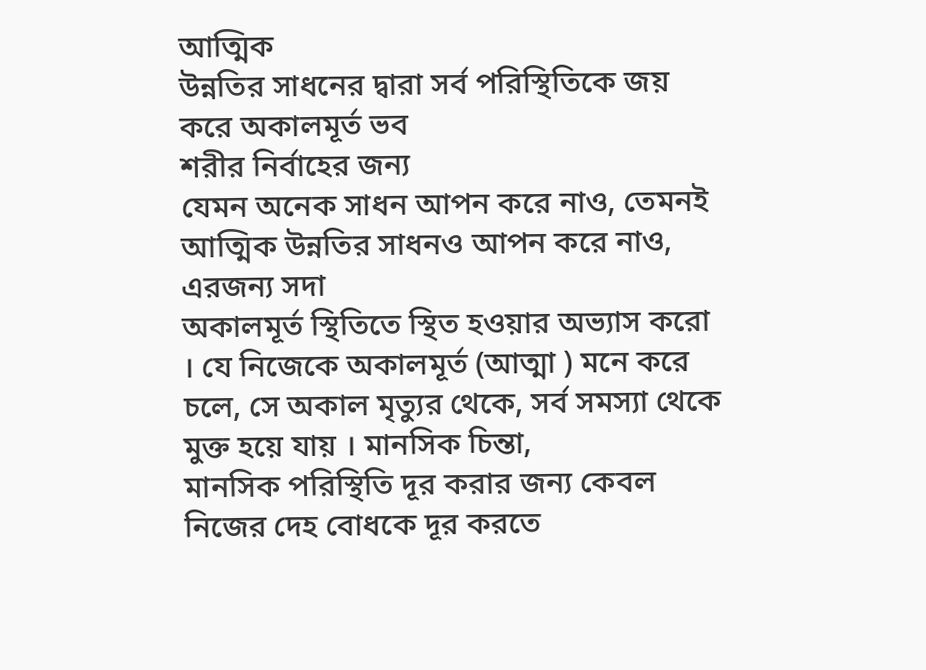আত্মিক
উন্নতির সাধনের দ্বারা সর্ব পরিস্থিতিকে জয় করে অকালমূর্ত ভব
শরীর নির্বাহের জন্য
যেমন অনেক সাধন আপন করে নাও, তেমনই আত্মিক উন্নতির সাধনও আপন করে নাও, এরজন্য সদা
অকালমূর্ত স্থিতিতে স্থিত হওয়ার অভ্যাস করো । যে নিজেকে অকালমূর্ত (আত্মা ) মনে করে
চলে, সে অকাল মৃত্যুর থেকে, সর্ব সমস্যা থেকে মুক্ত হয়ে যায় । মানসিক চিন্তা,
মানসিক পরিস্থিতি দূর করার জন্য কেবল নিজের দেহ বোধকে দূর করতে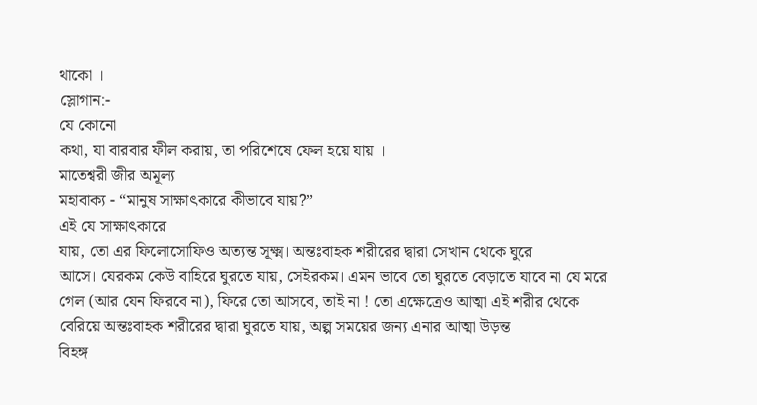থাকো ।
স্লোগান:-
যে কোনো
কথা, যা বারবার ফীল করায়, তা পরিশেষে ফেল হয়ে যায় ।
মাতেশ্বরী জীর অমূল্য
মহাবাক্য - “মানুষ সাক্ষাৎকারে কীভাবে যায়?”
এই যে সাক্ষাৎকারে
যায়, তো এর ফিলোসোফিও অত্যন্ত সূক্ষ্ম। অন্তঃবাহক শরীরের দ্বারা সেখান থেকে ঘুরে
আসে। যেরকম কেউ বাহিরে ঘুরতে যায়, সেইরকম। এমন ভাবে তো ঘুরতে বেড়াতে যাবে না যে মরে
গেল (আর যেন ফিরবে না), ফিরে তো আসবে, তাই না ! তো এক্ষেত্রেও আত্মা এই শরীর থেকে
বেরিয়ে অন্তঃবাহক শরীরের দ্বারা ঘুরতে যায়, অল্প সময়ের জন্য এনার আত্মা উড়ন্ত
বিহঙ্গ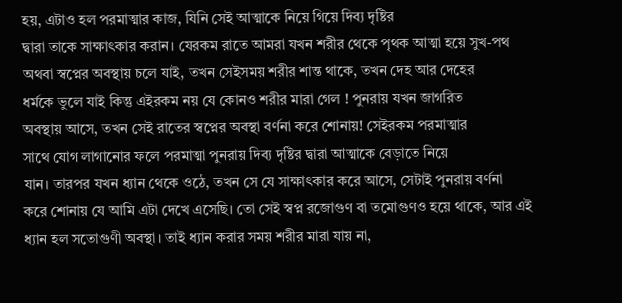হয়, এটাও হল পরমাত্মার কাজ, যিনি সেই আত্মাকে নিয়ে গিয়ে দিব্য দৃষ্টির
দ্বারা তাকে সাক্ষাৎকার করান। যেরকম রাতে আমরা যখন শরীর থেকে পৃথক আত্মা হয়ে সুখ-পথ
অথবা স্বপ্নের অবস্থায় চলে যাই, তখন সেইসময় শরীর শান্ত থাকে, তখন দেহ আর দেহের
ধর্মকে ভুলে যাই কিন্তু এইরকম নয় যে কোনও শরীর মারা গেল ! পুনরায় যখন জাগরিত
অবস্থায় আসে, তখন সেই রাতের স্বপ্নের অবস্থা বর্ণনা করে শোনায়! সেইরকম পরমাত্মার
সাথে যোগ লাগানোর ফলে পরমাত্মা পুনরায় দিব্য দৃষ্টির দ্বারা আত্মাকে বেড়াতে নিয়ে
যান। তারপর যখন ধ্যান থেকে ওঠে, তখন সে যে সাক্ষাৎকার করে আসে, সেটাই পুনরায় বর্ণনা
করে শোনায় যে আমি এটা দেখে এসেছি। তো সেই স্বপ্ন রজোগুণ বা তমোগুণও হয়ে থাকে, আর এই
ধ্যান হল সতোগুণী অবস্থা। তাই ধ্যান করার সময় শরীর মারা যায় না,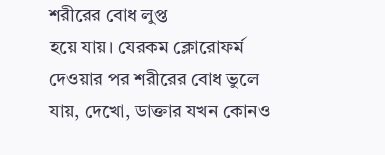শরীরের বোধ লুপ্ত
হয়ে যায়। যেরকম ক্লোরোফর্ম দেওয়ার পর শরীরের বোধ ভুলে যায়, দেখো, ডাক্তার যখন কোনও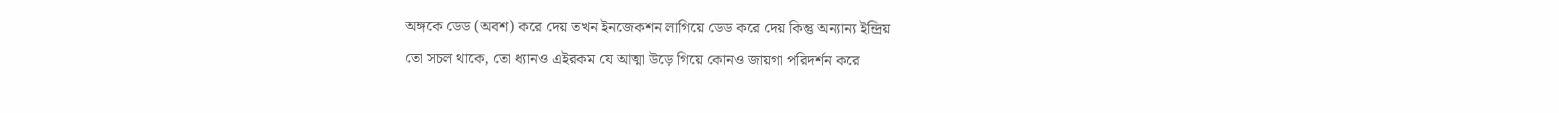অঙ্গকে ডেড (অবশ) করে দেয় তখন ইনজেকশন লাগিয়ে ডেড করে দেয় কিন্তু অন্যান্য ইন্দ্রিয়
তো সচল থাকে, তো ধ্যানও এইরকম যে আত্মা উড়ে গিয়ে কোনও জায়গা পরিদর্শন করে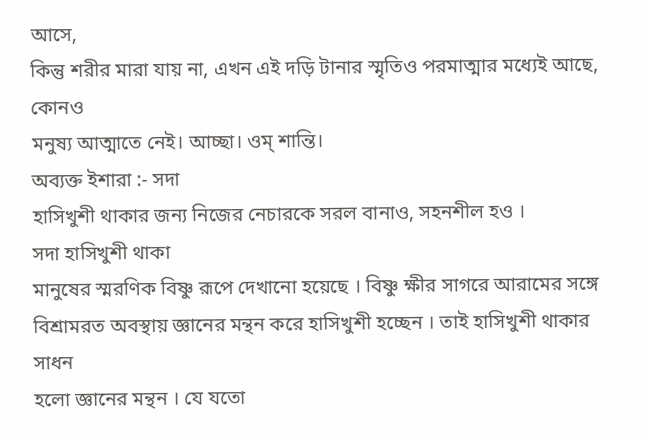আসে,
কিন্তু শরীর মারা যায় না, এখন এই দড়ি টানার স্মৃতিও পরমাত্মার মধ্যেই আছে, কোনও
মনুষ্য আত্মাতে নেই। আচ্ছা। ওম্ শান্তি।
অব্যক্ত ইশারা :- সদা
হাসিখুশী থাকার জন্য নিজের নেচারকে সরল বানাও, সহনশীল হও ।
সদা হাসিখুশী থাকা
মানুষের স্মরণিক বিষ্ণু রূপে দেখানো হয়েছে । বিষ্ণু ক্ষীর সাগরে আরামের সঙ্গে
বিশ্রামরত অবস্থায় জ্ঞানের মন্থন করে হাসিখুশী হচ্ছেন । তাই হাসিখুশী থাকার সাধন
হলো জ্ঞানের মন্থন । যে যতো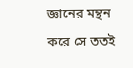জ্ঞানের মন্থন করে সে ততই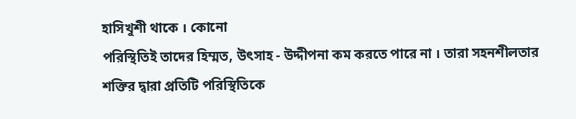হাসিখুশী থাকে । কোনো
পরিস্থিতিই তাদের হিম্মত, উৎসাহ - উদ্দীপনা কম করতে পারে না । তারা সহনশীলতার
শক্তির দ্বারা প্রতিটি পরিস্থিতিকে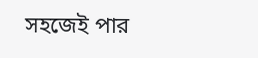সহজেই পার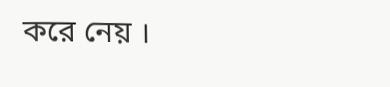করে নেয় ।